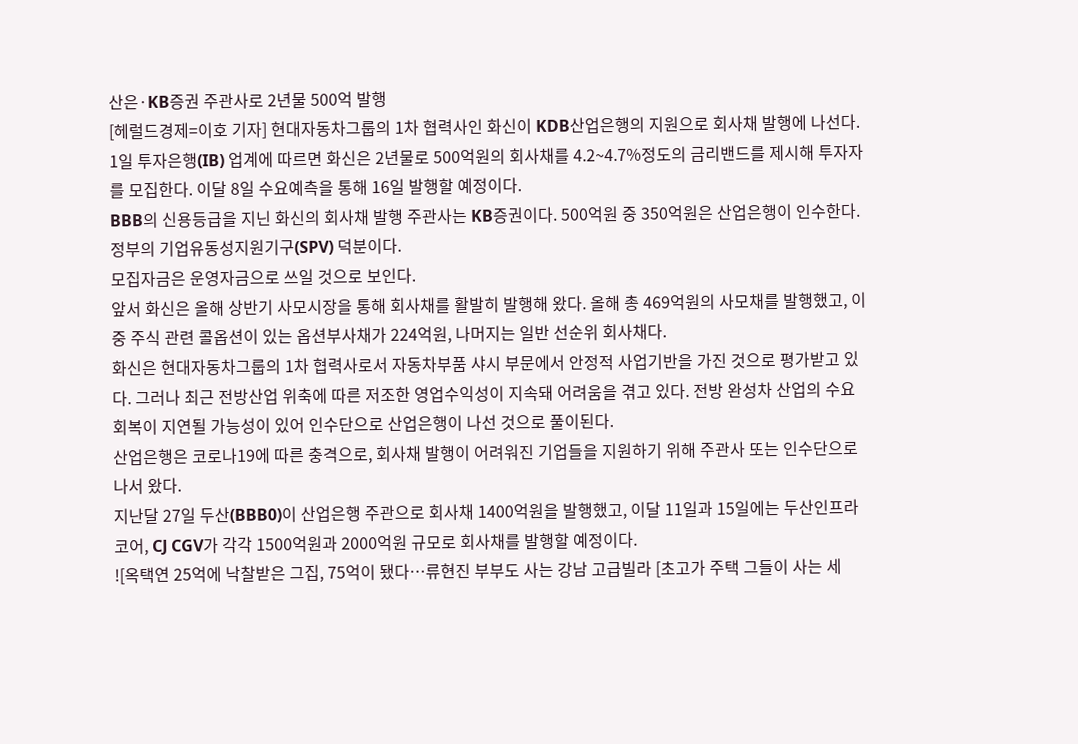산은·KB증권 주관사로 2년물 500억 발행
[헤럴드경제=이호 기자] 현대자동차그룹의 1차 협력사인 화신이 KDB산업은행의 지원으로 회사채 발행에 나선다.
1일 투자은행(IB) 업계에 따르면 화신은 2년물로 500억원의 회사채를 4.2~4.7%정도의 금리밴드를 제시해 투자자를 모집한다. 이달 8일 수요예측을 통해 16일 발행할 예정이다.
BBB의 신용등급을 지닌 화신의 회사채 발행 주관사는 KB증권이다. 500억원 중 350억원은 산업은행이 인수한다. 정부의 기업유동성지원기구(SPV) 덕분이다.
모집자금은 운영자금으로 쓰일 것으로 보인다.
앞서 화신은 올해 상반기 사모시장을 통해 회사채를 활발히 발행해 왔다. 올해 총 469억원의 사모채를 발행했고, 이중 주식 관련 콜옵션이 있는 옵션부사채가 224억원, 나머지는 일반 선순위 회사채다.
화신은 현대자동차그룹의 1차 협력사로서 자동차부품 샤시 부문에서 안정적 사업기반을 가진 것으로 평가받고 있다. 그러나 최근 전방산업 위축에 따른 저조한 영업수익성이 지속돼 어려움을 겪고 있다. 전방 완성차 산업의 수요 회복이 지연될 가능성이 있어 인수단으로 산업은행이 나선 것으로 풀이된다.
산업은행은 코로나19에 따른 충격으로, 회사채 발행이 어려워진 기업들을 지원하기 위해 주관사 또는 인수단으로 나서 왔다.
지난달 27일 두산(BBB0)이 산업은행 주관으로 회사채 1400억원을 발행했고, 이달 11일과 15일에는 두산인프라코어, CJ CGV가 각각 1500억원과 2000억원 규모로 회사채를 발행할 예정이다.
![옥택연 25억에 낙찰받은 그집, 75억이 됐다…류현진 부부도 사는 강남 고급빌라 [초고가 주택 그들이 사는 세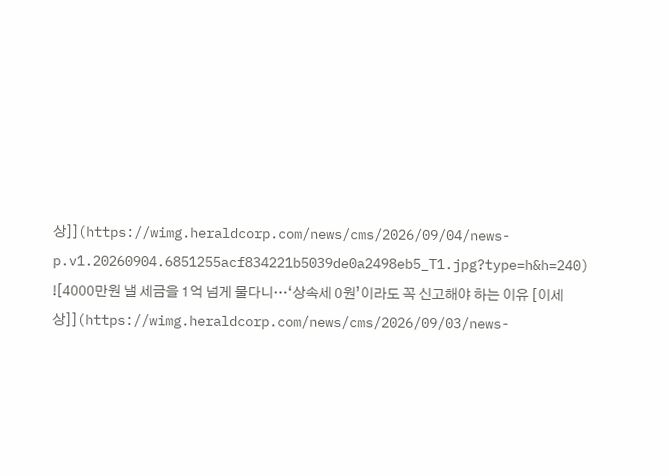상]](https://wimg.heraldcorp.com/news/cms/2026/09/04/news-p.v1.20260904.6851255acf834221b5039de0a2498eb5_T1.jpg?type=h&h=240)
![4000만원 낼 세금을 1억 넘게 물다니…‘상속세 0원’이라도 꼭 신고해야 하는 이유 [이세상]](https://wimg.heraldcorp.com/news/cms/2026/09/03/news-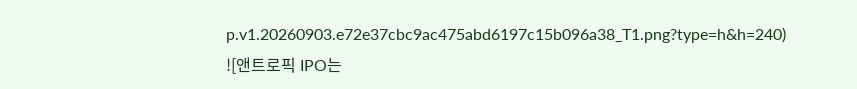p.v1.20260903.e72e37cbc9ac475abd6197c15b096a38_T1.png?type=h&h=240)
![앤트로픽 IPO는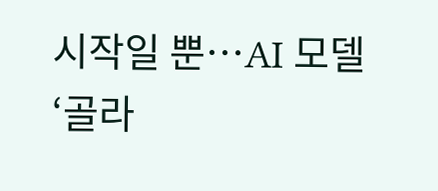시작일 뿐…AI 모델 ‘골라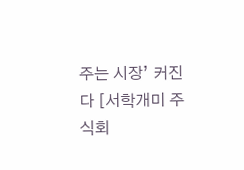주는 시장’ 커진다 [서학개미 주식회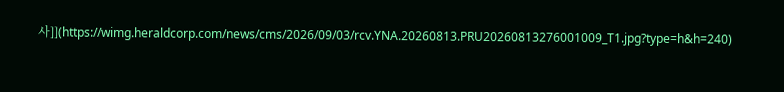사]](https://wimg.heraldcorp.com/news/cms/2026/09/03/rcv.YNA.20260813.PRU20260813276001009_T1.jpg?type=h&h=240)